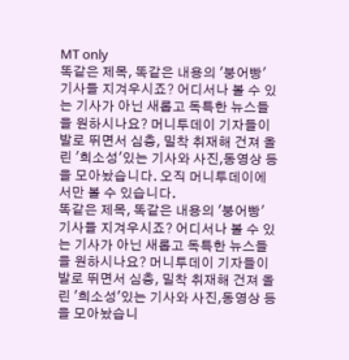MT only
똑같은 제목, 똑같은 내용의 '붕어빵' 기사들 지겨우시죠? 어디서나 볼 수 있는 기사가 아닌 새롭고 독특한 뉴스들을 원하시나요? 머니투데이 기자들이 발로 뛰면서 심층, 밀착 취재해 건져 올린 '희소성'있는 기사와 사진,동영상 등을 모아놨습니다. 오직 머니투데이에서만 볼 수 있습니다.
똑같은 제목, 똑같은 내용의 '붕어빵' 기사들 지겨우시죠? 어디서나 볼 수 있는 기사가 아닌 새롭고 독특한 뉴스들을 원하시나요? 머니투데이 기자들이 발로 뛰면서 심층, 밀착 취재해 건져 올린 '희소성'있는 기사와 사진,동영상 등을 모아놨습니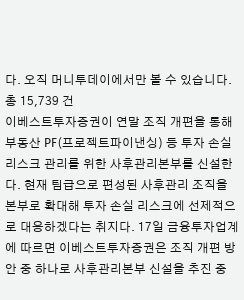다. 오직 머니투데이에서만 볼 수 있습니다.
총 15,739 건
이베스트투자증권이 연말 조직 개편을 통해 부동산 PF(프로젝트파이낸싱) 등 투자 손실 리스크 관리를 위한 사후관리본부를 신설한다. 현재 팀급으로 편성된 사후관리 조직을 본부로 확대해 투자 손실 리스크에 선제적으로 대응하겠다는 취지다. 17일 금융투자업계에 따르면 이베스트투자증권은 조직 개편 방안 중 하나로 사후관리본부 신설을 추진 중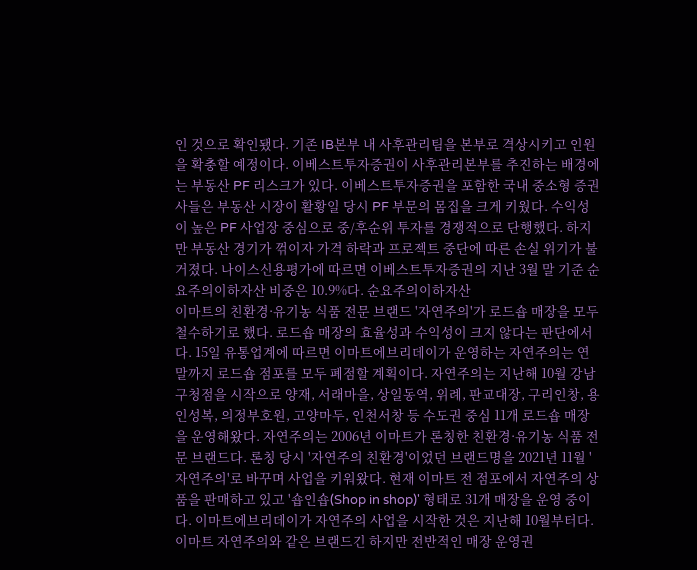인 것으로 확인됐다. 기존 IB본부 내 사후관리팀을 본부로 격상시키고 인원을 확충할 예정이다. 이베스트투자증권이 사후관리본부를 추진하는 배경에는 부동산 PF 리스크가 있다. 이베스트투자증권을 포함한 국내 중소형 증권사들은 부동산 시장이 활황일 당시 PF 부문의 몸집을 크게 키웠다. 수익성이 높은 PF 사업장 중심으로 중/후순위 투자를 경쟁적으로 단행했다. 하지만 부동산 경기가 꺾이자 가격 하락과 프로젝트 중단에 따른 손실 위기가 불거졌다. 나이스신용평가에 따르면 이베스트투자증권의 지난 3월 말 기준 순요주의이하자산 비중은 10.9%다. 순요주의이하자산
이마트의 친환경·유기농 식품 전문 브랜드 '자연주의'가 로드숍 매장을 모두 철수하기로 했다. 로드숍 매장의 효율성과 수익성이 크지 않다는 판단에서다. 15일 유통업계에 따르면 이마트에브리데이가 운영하는 자연주의는 연말까지 로드숍 점포를 모두 폐점할 계획이다. 자연주의는 지난해 10월 강남구청점을 시작으로 양재, 서래마을, 상일동역, 위례, 판교대장, 구리인창, 용인성복, 의정부호원, 고양마두, 인천서창 등 수도권 중심 11개 로드숍 매장을 운영해왔다. 자연주의는 2006년 이마트가 론칭한 친환경·유기농 식품 전문 브랜드다. 론칭 당시 '자연주의 친환경'이었던 브랜드명을 2021년 11월 '자연주의'로 바꾸며 사업을 키워왔다. 현재 이마트 전 점포에서 자연주의 상품을 판매하고 있고 '숍인숍(Shop in shop)' 형태로 31개 매장을 운영 중이다. 이마트에브리데이가 자연주의 사업을 시작한 것은 지난해 10월부터다. 이마트 자연주의와 같은 브랜드긴 하지만 전반적인 매장 운영권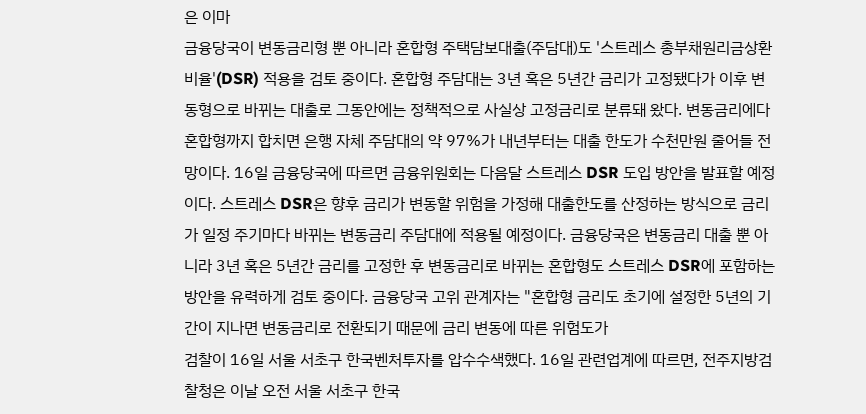은 이마
금융당국이 변동금리형 뿐 아니라 혼합형 주택담보대출(주담대)도 '스트레스 총부채원리금상환비율'(DSR) 적용을 검토 중이다. 혼합형 주담대는 3년 혹은 5년간 금리가 고정됐다가 이후 변동형으로 바뀌는 대출로 그동안에는 정책적으로 사실상 고정금리로 분류돼 왔다. 변동금리에다 혼합형까지 합치면 은행 자체 주담대의 약 97%가 내년부터는 대출 한도가 수천만원 줄어들 전망이다. 16일 금융당국에 따르면 금융위원회는 다음달 스트레스 DSR 도입 방안을 발표할 예정이다. 스트레스 DSR은 향후 금리가 변동할 위험을 가정해 대출한도를 산정하는 방식으로 금리가 일정 주기마다 바뀌는 변동금리 주담대에 적용될 예정이다. 금융당국은 변동금리 대출 뿐 아니라 3년 혹은 5년간 금리를 고정한 후 변동금리로 바뀌는 혼합형도 스트레스 DSR에 포함하는 방안을 유력하게 검토 중이다. 금융당국 고위 관계자는 "혼합형 금리도 초기에 설정한 5년의 기간이 지나면 변동금리로 전환되기 때문에 금리 변동에 따른 위험도가
검찰이 16일 서울 서초구 한국벤처투자를 압수수색했다. 16일 관련업계에 따르면, 전주지방검찰청은 이날 오전 서울 서초구 한국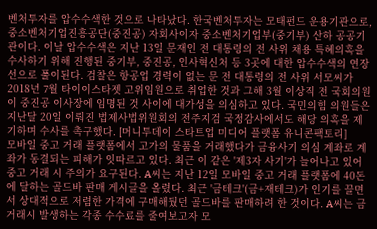벤처투자를 압수수색한 것으로 나타났다. 한국벤처투자는 모태펀드 운용기관으로,중소벤처기업진흥공단(중진공) 자회사이자 중소벤처기업부(중기부) 산하 공공기관이다. 이날 압수수색은 지난 13일 문재인 전 대통령의 전 사위 채용 특혜의혹을 수사하기 위해 진행된 중기부, 중진공, 인사혁신처 등 3곳에 대한 압수수색의 연장선으로 풀이된다. 검찰은 항공업 경력이 없는 문 전 대통령의 전 사위 서모씨가 2018년 7월 타이이스타젯 고위임원으로 취업한 것과 그해 3월 이상직 전 국회의원이 중진공 이사장에 임명된 것 사이에 대가성을 의심하고 있다. 국민의힘 의원들은 지난달 20일 이뤄진 법제사법위원회의 전주지검 국정감사에서도 해당 의혹을 제기하며 수사를 촉구했다. [머니투데이 스타트업 미디어 플랫폼 유니콘팩토리]
모바일 중고 거래 플랫폼에서 고가의 물품을 거래했다가 금융사기 의심 계좌로 계좌가 동결되는 피해가 잇따르고 있다. 최근 이 같은 '제3자 사기'가 늘어나고 있어 중고 거래 시 주의가 요구된다. A씨는 지난 12일 모바일 중고 거래 플랫폼에 40돈에 달하는 골드바 판매 게시글을 올렸다. 최근 '금테크'(금+재테크)가 인기를 끌면서 상대적으로 저렴한 가격에 구매해뒀던 골드바를 판매하려 한 것이다. A씨는 금 거래시 발생하는 각종 수수료를 줄여보고자 모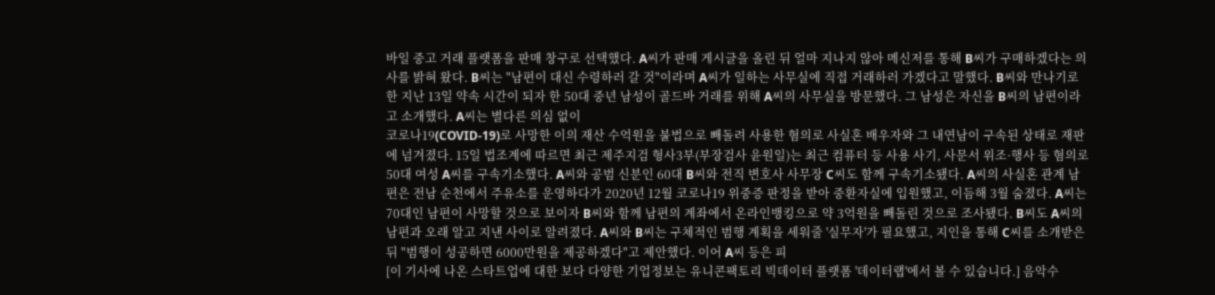바일 중고 거래 플랫폼을 판매 창구로 선택했다. A씨가 판매 게시글을 올린 뒤 얼마 지나지 않아 메신저를 통해 B씨가 구매하겠다는 의사를 밝혀 왔다. B씨는 "남편이 대신 수령하러 갈 것"이라며 A씨가 일하는 사무실에 직접 거래하러 가겠다고 말했다. B씨와 만나기로 한 지난 13일 약속 시간이 되자 한 50대 중년 남성이 골드바 거래를 위해 A씨의 사무실을 방문했다. 그 남성은 자신을 B씨의 남편이라고 소개했다. A씨는 별다른 의심 없이
코로나19(COVID-19)로 사망한 이의 재산 수억원을 불법으로 빼돌려 사용한 혐의로 사실혼 배우자와 그 내연남이 구속된 상태로 재판에 넘겨졌다. 15일 법조계에 따르면 최근 제주지검 형사3부(부장검사 윤원일)는 최근 컴퓨터 등 사용 사기, 사문서 위조·행사 등 혐의로 50대 여성 A씨를 구속기소했다. A씨와 공범 신분인 60대 B씨와 전직 변호사 사무장 C씨도 함께 구속기소됐다. A씨의 사실혼 관계 남편은 전남 순천에서 주유소를 운영하다가 2020년 12월 코로나19 위중증 판정을 받아 중환자실에 입원했고, 이듬해 3월 숨졌다. A씨는 70대인 남편이 사망할 것으로 보이자 B씨와 함께 남편의 계좌에서 온라인뱅킹으로 약 3억원을 빼돌린 것으로 조사됐다. B씨도 A씨의 남편과 오래 알고 지낸 사이로 알려졌다. A씨와 B씨는 구체적인 범행 계획을 세워줄 '실무자'가 필요했고, 지인을 통해 C씨를 소개받은 뒤 "범행이 성공하면 6000만원을 제공하겠다"고 제안했다. 이어 A씨 등은 피
[이 기사에 나온 스타트업에 대한 보다 다양한 기업정보는 유니콘팩토리 빅데이터 플랫폼 '데이터랩'에서 볼 수 있습니다.] 음악수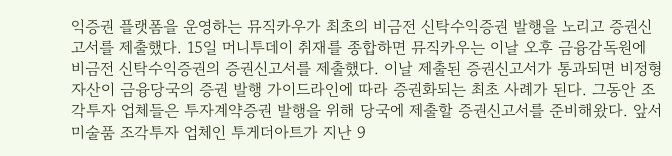익증권 플랫폼을 운영하는 뮤직카우가 최초의 비금전 신탁수익증권 발행을 노리고 증권신고서를 제출했다. 15일 머니투데이 취재를 종합하면 뮤직카우는 이날 오후 금융감독원에 비금전 신탁수익증권의 증권신고서를 제출했다. 이날 제출된 증권신고서가 통과되면 비정형 자산이 금융당국의 증권 발행 가이드라인에 따라 증권화되는 최초 사례가 된다. 그동안 조각투자 업체들은 투자계약증권 발행을 위해 당국에 제출할 증권신고서를 준비해왔다. 앞서 미술품 조각투자 업체인 투게더아트가 지난 9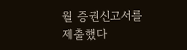월 증권신고서를 제출했다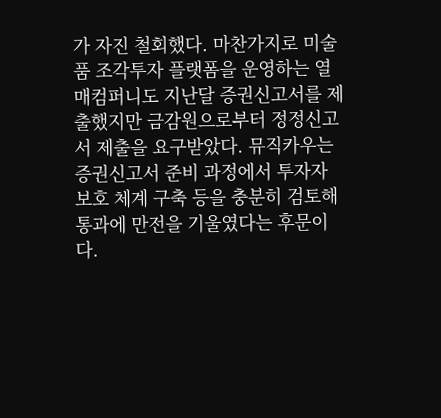가 자진 철회했다. 마찬가지로 미술품 조각투자 플랫폼을 운영하는 열매컴퍼니도 지난달 증권신고서를 제출했지만 금감원으로부터 정정신고서 제출을 요구받았다. 뮤직카우는 증권신고서 준비 과정에서 투자자 보호 체계 구축 등을 충분히 검토해 통과에 만전을 기울였다는 후문이다.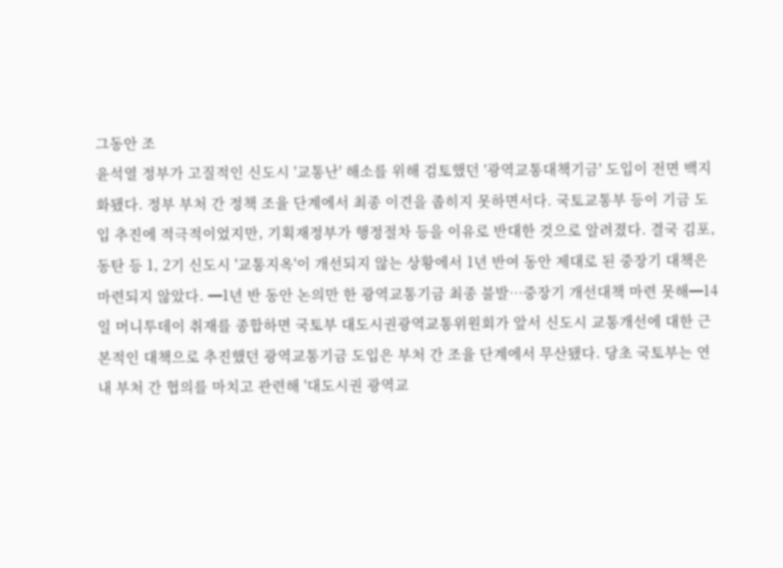그동안 조
윤석열 정부가 고질적인 신도시 '교통난' 해소를 위해 검토했던 '광역교통대책기금' 도입이 전면 백지화됐다. 정부 부처 간 정책 조율 단계에서 최종 이견을 좁히지 못하면서다. 국토교통부 등이 기금 도입 추진에 적극적이었지만, 기획재정부가 행정절차 등을 이유로 반대한 것으로 알려졌다. 결국 김포, 동탄 등 1, 2기 신도시 '교통지옥'이 개선되지 않는 상황에서 1년 반여 동안 제대로 된 중장기 대책은 마련되지 않았다. ━1년 반 동안 논의만 한 광역교통기금 최종 불발…중장기 개선대책 마련 못해━14일 머니투데이 취재를 종합하면 국토부 대도시권광역교통위원회가 앞서 신도시 교통개선에 대한 근본적인 대책으로 추진했던 광역교통기금 도입은 부처 간 조율 단계에서 무산됐다. 당초 국토부는 연내 부처 간 협의를 마치고 관련해 '대도시권 광역교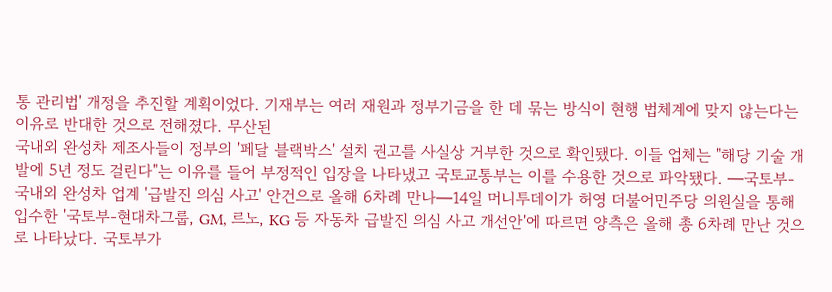통 관리법' 개정을 추진할 계획이었다. 기재부는 여러 재원과 정부기금을 한 데 묶는 방식이 현행 법체계에 맞지 않는다는 이유로 반대한 것으로 전해졌다. 무산된
국내외 완성차 제조사들이 정부의 '페달 블랙박스' 설치 권고를 사실상 거부한 것으로 확인됐다. 이들 업체는 "해당 기술 개발에 5년 정도 걸린다"는 이유를 들어 부정적인 입장을 나타냈고 국토교통부는 이를 수용한 것으로 파악됐다. ━국토부-국내외 완성차 업계 '급발진 의심 사고' 안건으로 올해 6차례 만나━14일 머니투데이가 허영 더불어민주당 의원실을 통해 입수한 '국토부-현대차그룹, GM, 르노, KG 등 자동차 급발진 의심 사고 개선안'에 따르면 양측은 올해 총 6차례 만난 것으로 나타났다. 국토부가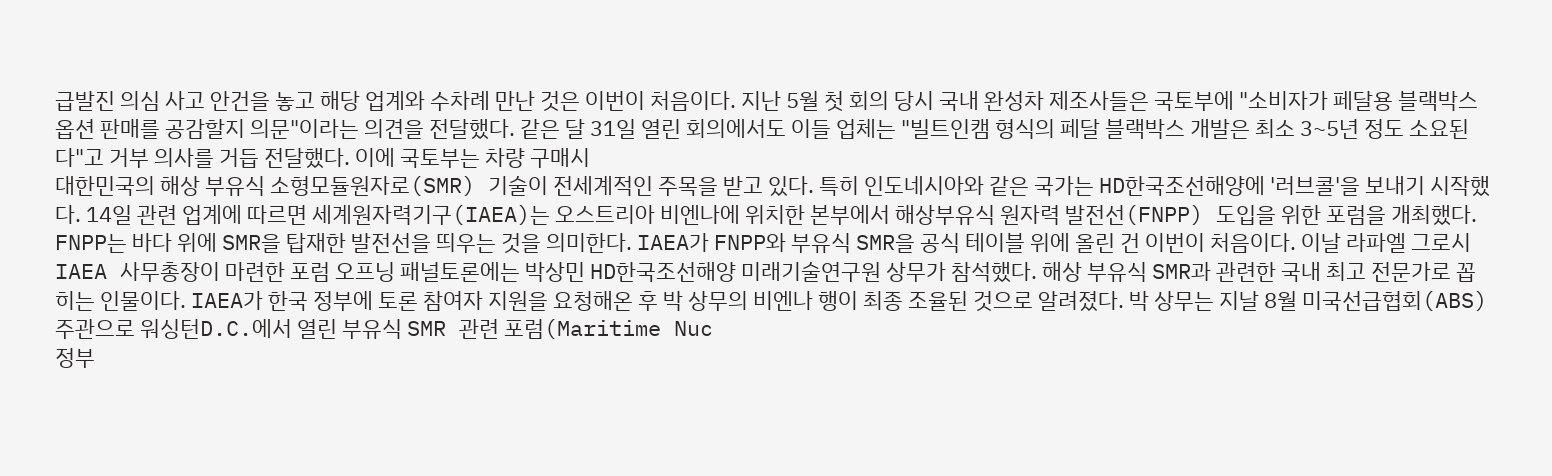급발진 의심 사고 안건을 놓고 해당 업계와 수차례 만난 것은 이번이 처음이다. 지난 5월 첫 회의 당시 국내 완성차 제조사들은 국토부에 "소비자가 페달용 블랙박스 옵션 판매를 공감할지 의문"이라는 의견을 전달했다. 같은 달 31일 열린 회의에서도 이들 업체는 "빌트인캠 형식의 페달 블랙박스 개발은 최소 3~5년 정도 소요된다"고 거부 의사를 거듭 전달했다. 이에 국토부는 차량 구매시
대한민국의 해상 부유식 소형모듈원자로(SMR) 기술이 전세계적인 주목을 받고 있다. 특히 인도네시아와 같은 국가는 HD한국조선해양에 '러브콜'을 보내기 시작했다. 14일 관련 업계에 따르면 세계원자력기구(IAEA)는 오스트리아 비엔나에 위치한 본부에서 해상부유식 원자력 발전선(FNPP) 도입을 위한 포럼을 개최했다. FNPP는 바다 위에 SMR을 탑재한 발전선을 띄우는 것을 의미한다. IAEA가 FNPP와 부유식 SMR을 공식 테이블 위에 올린 건 이번이 처음이다. 이날 라파엘 그로시 IAEA 사무총장이 마련한 포럼 오프닝 패널토론에는 박상민 HD한국조선해양 미래기술연구원 상무가 참석했다. 해상 부유식 SMR과 관련한 국내 최고 전문가로 꼽히는 인물이다. IAEA가 한국 정부에 토론 참여자 지원을 요청해온 후 박 상무의 비엔나 행이 최종 조율된 것으로 알려졌다. 박 상무는 지날 8월 미국선급협회(ABS) 주관으로 워싱턴D.C.에서 열린 부유식 SMR 관련 포럼(Maritime Nuc
정부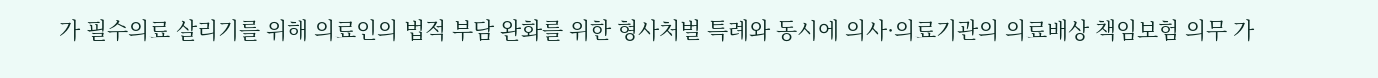가 필수의료 살리기를 위해 의료인의 법적 부담 완화를 위한 형사처벌 특례와 동시에 의사·의료기관의 의료배상 책임보험 의무 가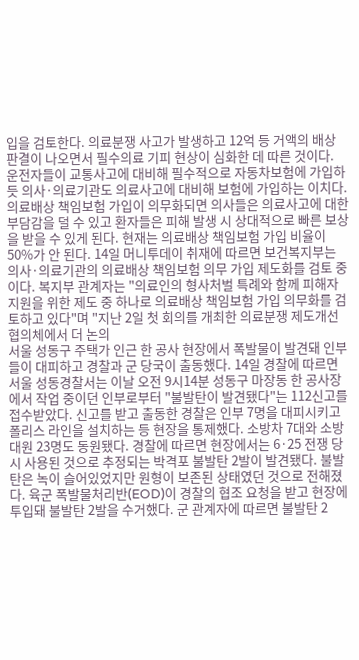입을 검토한다. 의료분쟁 사고가 발생하고 12억 등 거액의 배상 판결이 나오면서 필수의료 기피 현상이 심화한 데 따른 것이다. 운전자들이 교통사고에 대비해 필수적으로 자동차보험에 가입하듯 의사·의료기관도 의료사고에 대비해 보험에 가입하는 이치다. 의료배상 책임보험 가입이 의무화되면 의사들은 의료사고에 대한 부담감을 덜 수 있고 환자들은 피해 발생 시 상대적으로 빠른 보상을 받을 수 있게 된다. 현재는 의료배상 책임보험 가입 비율이 50%가 안 된다. 14일 머니투데이 취재에 따르면 보건복지부는 의사·의료기관의 의료배상 책임보험 의무 가입 제도화를 검토 중이다. 복지부 관계자는 "의료인의 형사처벌 특례와 함께 피해자 지원을 위한 제도 중 하나로 의료배상 책임보험 가입 의무화를 검토하고 있다"며 "지난 2일 첫 회의를 개최한 의료분쟁 제도개선 협의체에서 더 논의
서울 성동구 주택가 인근 한 공사 현장에서 폭발물이 발견돼 인부들이 대피하고 경찰과 군 당국이 출동했다. 14일 경찰에 따르면 서울 성동경찰서는 이날 오전 9시14분 성동구 마장동 한 공사장에서 작업 중이던 인부로부터 "불발탄이 발견됐다"는 112신고를 접수받았다. 신고를 받고 출동한 경찰은 인부 7명을 대피시키고 폴리스 라인을 설치하는 등 현장을 통제했다. 소방차 7대와 소방대원 23명도 동원됐다. 경찰에 따르면 현장에서는 6·25 전쟁 당시 사용된 것으로 추정되는 박격포 불발탄 2발이 발견됐다. 불발탄은 녹이 슬어있었지만 원형이 보존된 상태였던 것으로 전해졌다. 육군 폭발물처리반(EOD)이 경찰의 협조 요청을 받고 현장에 투입돼 불발탄 2발을 수거했다. 군 관계자에 따르면 불발탄 2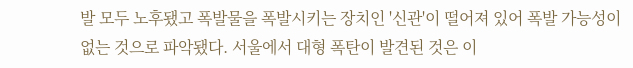발 모두 노후됐고 폭발물을 폭발시키는 장치인 '신관'이 떨어져 있어 폭발 가능성이 없는 것으로 파악됐다. 서울에서 대형 폭탄이 발견된 것은 이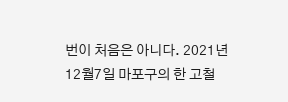번이 처음은 아니다. 2021년 12월7일 마포구의 한 고철